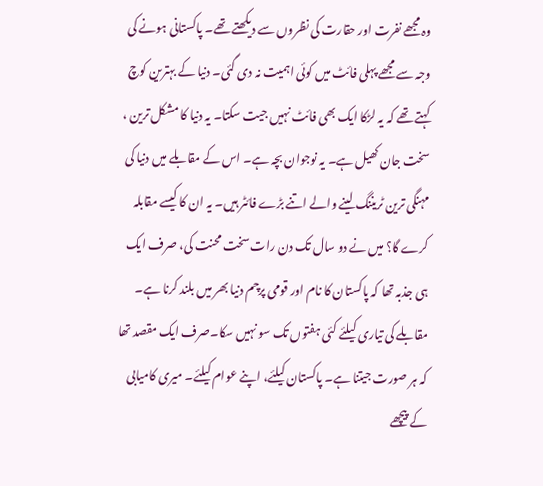وہ مجھے نفرت اور حقارت کی نظروں سے دیکھتے تھے۔ پاکستانی ہونے کی وجہ سے مجھے پہلی فائٹ میں کوئی اہمیت نہ دی گئی۔ دنیا کے بہترین کوچ کہتے تھے کہ یہ لڑکا ایک بھی فائٹ نہیں جیت سکتا۔ یہ دنیا کا مشکل ترین ، سخت جان کھیل ہے۔ یہ نوجوان بچہ ہے۔ اس کے مقابلے میں دنیا کی مہنگی ترین ٹریننگ لینے والے اتنے بڑے فائٹر ہیں۔ یہ ان کا کیسے مقابلہ کرے گا؟ میں نے دو سال تک دن رات سخت محنت کی، صرف ایک ہی جذبہ تھا کہ پاکستان کا نام اور قومی پرچم دنیا بھر میں بلند کرنا ہے۔ مقابلے کی تیاری کیلئے کئی ہفتوں تک سو نہیں سکا۔صرف ایک مقصد تھا کہ ہر صورت جیتنا ہے۔ پاکستان کیلئے، اپنے عوام کیلئے۔ میری کامیابی کے پیچھے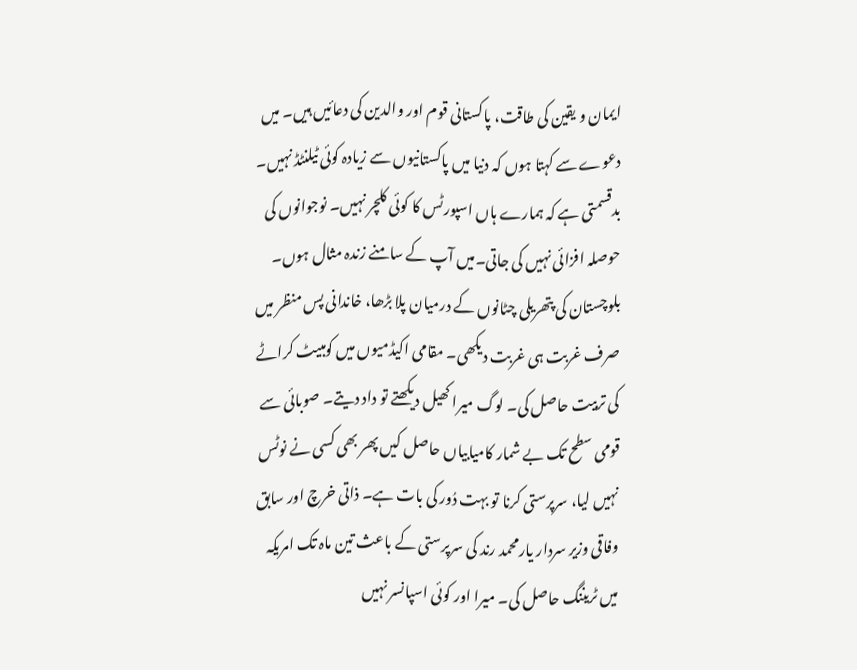ایمان و یقین کی طاقت، پاکستانی قوم اور والدین کی دعائیں ہیں۔ میں دعوے سے کہتا ہوں کہ دنیا میں پاکستانیوں سے زیادہ کوئی ٹیلنٹڈ نہیں۔
بدقسمتی ہے کہ ہمارے ہاں اسپورٹس کا کوئی کلچر نہیں۔ نوجوانوں کی حوصلہ افزائی نہیں کی جاتی۔میں آپ کے سامنے زندہ مثال ہوں۔ بلوچستان کی پتھریلی چٹانوں کے درمیان پلا بڑھا، خاندانی پس منظر میں صرف غربت ہی غربت دیکھی۔ مقامی اکیڈمیوں میں کومبیٹ کراٹے کی تربیت حاصل کی۔ لوگ میرا کھیل دیکھتے تو داد دیتے۔ صوبائی سے قومی سطح تک بے شمار کامیابیاں حاصل کیں پھر بھی کسی نے نوٹس نہیں لیا، سرپرستی کرنا تو بہت دُور کی بات ہے۔ ذاتی خرچ اور سابق وفاقی وزیر سردار یارمحمد رند کی سرپرستی کے باعث تین ماہ تک امریکہ میں ٹریننگ حاصل کی۔ میرا اور کوئی اسپانسر نہیں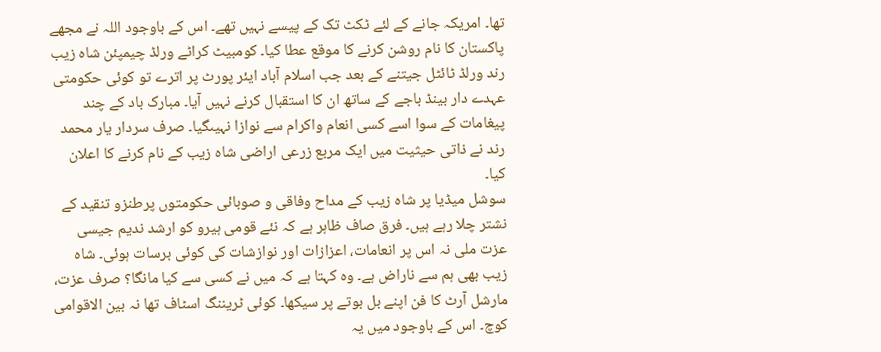تھا۔ امریکہ جانے کے لئے ٹکٹ تک کے پیسے نہیں تھے۔ اس کے باوجود اللہ نے مجھے پاکستان کا نام روشن کرنے کا موقع عطا کیا۔ کومبیٹ کراٹے ورلڈ چیمپئن شاہ زیب رند ورلڈ ٹائٹل جیتنے کے بعد جب اسلام آباد ایئر پورٹ پر اترے تو کوئی حکومتی عہدے دار بینڈ باجے کے ساتھ ان کا استقبال کرنے نہیں آیا۔ مبارک باد کے چند پیغامات کے سوا اسے کسی انعام واکرام سے نوازا نہیںگیا۔ صرف سردار یار محمد رند نے ذاتی حیثیت میں ایک مربع زرعی اراضی شاہ زیب کے نام کرنے کا اعلان کیا۔
سوشل میڈیا پر شاہ زیب کے مداح وفاقی و صوبائی حکومتوں پرطنزو تنقید کے نشتر چلا رہے ہیں۔ فرق صاف ظاہر ہے کہ نئے قومی ہیرو کو ارشد ندیم جیسی عزت ملی نہ اس پر انعامات، اعزازات اور نوازشات کی کوئی برسات ہوئی۔ شاہ زیب بھی ہم سے ناراض ہے۔ وہ کہتا ہے کہ میں نے کسی سے کیا مانگا؟ صرف عزت، مارشل آرٹ کا فن اپنے بل بوتے پر سیکھا۔ کوئی ٹریننگ اسٹاف تھا نہ بین الاقوامی کوچ۔ اس کے باوجود میں یہ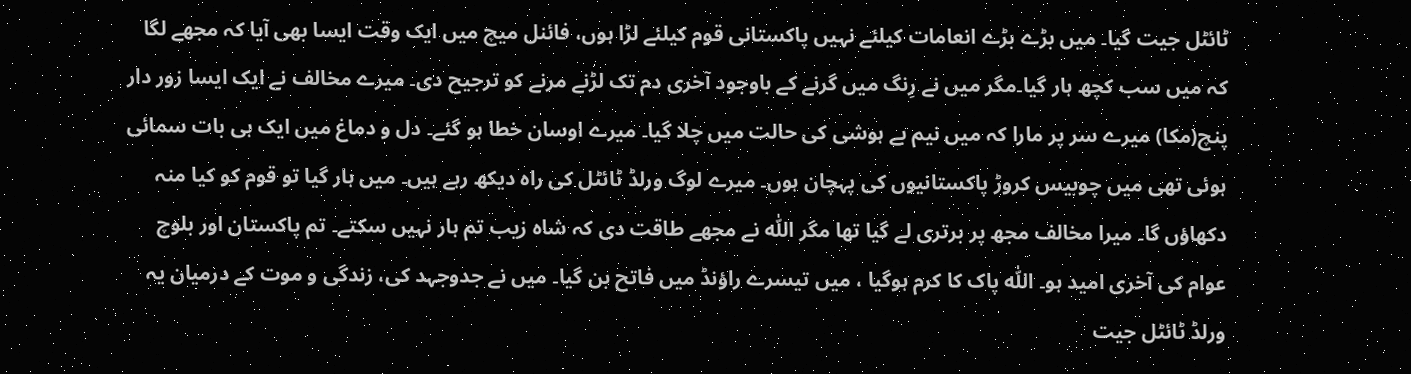ٹائٹل جیت گیا۔ میں بڑے بڑے انعامات کیلئے نہیں پاکستانی قوم کیلئے لڑا ہوں، فائنل میچ میں ایک وقت ایسا بھی آیا کہ مجھے لگا کہ میں سب کچھ ہار گیا۔مگر میں نے رِنگ میں گرنے کے باوجود آخری دم تک لڑنے مرنے کو ترجیح دی۔ میرے مخالف نے ایک ایسا زور دار پنچ(مکا) میرے سر پر مارا کہ میں نیم بے ہوشی کی حالت میں چلا گیا۔ میرے اوسان خطا ہو گئے۔ دل و دماغ میں ایک ہی بات سمائی ہوئی تھی میں چوبیس کروڑ پاکستانیوں کی پہچان ہوں۔ میرے لوگ ورلڈ ٹائٹل کی راہ دیکھ رہے ہیں۔ میں ہار گیا تو قوم کو کیا منہ دکھاؤں گا۔ میرا مخالف مجھ پر برتری لے گیا تھا مگر اللّٰہ نے مجھے طاقت دی کہ شاہ زیب تم ہار نہیں سکتے۔ تم پاکستان اور بلوچ عوام کی آخری امید ہو۔ اللّٰہ پاک کا کرم ہوگیا ، میں تیسرے راؤنڈ میں فاتح بن گیا۔ میں نے جدوجہد کی، زندگی و موت کے درمیان یہ ورلڈ ٹائٹل جیت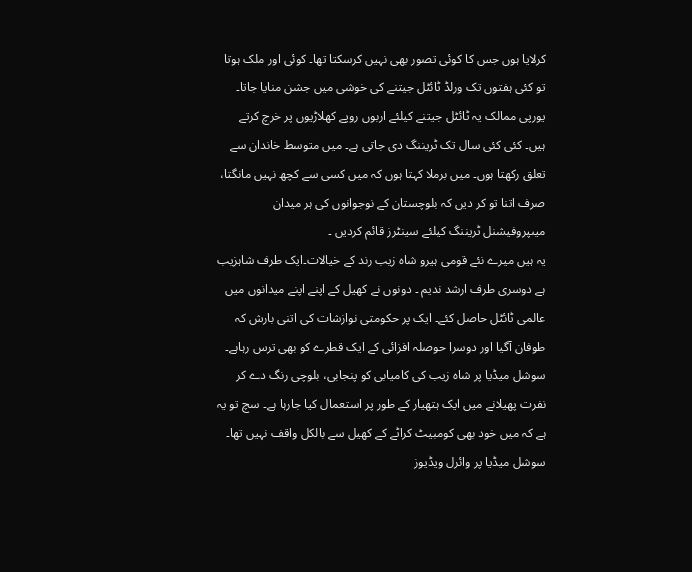کرلایا ہوں جس کا کوئی تصور بھی نہیں کرسکتا تھا۔ کوئی اور ملک ہوتا تو کئی ہفتوں تک ورلڈ ٹائٹل جیتنے کی خوشی میں جشن منایا جاتا۔ یورپی ممالک یہ ٹائٹل جیتنے کیلئے اربوں روپے کھلاڑیوں پر خرچ کرتے ہیں۔ کئی کئی سال تک ٹریننگ دی جاتی ہے۔ میں متوسط خاندان سے تعلق رکھتا ہوں۔ میں برملا کہتا ہوں کہ میں کسی سے کچھ نہیں مانگتا، صرف اتنا تو کر دیں کہ بلوچستان کے نوجوانوں کی ہر میدان میںپروفیشنل ٹریننگ کیلئے سینٹرز قائم کردیں ۔
یہ ہیں میرے نئے قومی ہیرو شاہ زیب رند کے خیالات۔ایک طرف شاہزیب ہے دوسری طرف ارشد ندیم ۔ دونوں نے کھیل کے اپنے اپنے میدانوں میں عالمی ٹائٹل حاصل کئے۔ ایک پر حکومتی نوازشات کی اتنی بارش کہ طوفان آگیا اور دوسرا حوصلہ افزائی کے ایک قطرے کو بھی ترس رہاہے۔ سوشل میڈیا پر شاہ زیب کی کامیابی کو پنجابی، بلوچی رنگ دے کر نفرت پھیلانے میں ایک ہتھیار کے طور پر استعمال کیا جارہا ہے۔ سچ تو یہ ہے کہ میں خود بھی کومبیٹ کراٹے کے کھیل سے بالکل واقف نہیں تھا۔ سوشل میڈیا پر وائرل ویڈیوز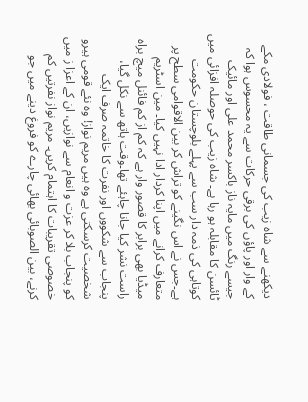دیکھنے سے شاہ زیب کی جسمانی طاقت ، فولادی مکے کے وار اور پاؤں کی برقی حرکات سے یہ محسوس ہوا کہ جیسے رنگ میں مایہ ناز باکسر محمد علی اور مائیک ٹائسن کا مقابلہ ہو رہا ہے۔ شاہ زیب کی حوصلہ افزائی میں کوتاہی کی ذمہ دار سب سے پہلے بلوچستان حکومت ہے۔جس نے اس نگینے کو تراش کر بین الاقوامی سطح پر متعارف کرانے میں اپنا کردار ادا نہیں کیا۔ مین اسٹریم میڈیا بھی برابر کا قصور وار ہے کہ کم از کم فائنل میچ براہ راست نشر کیا جانا چاہئے تھا۔وقت ہاتھ سے نکل گیا، پنجاب سے شکووں اور نفرت کا خاتمہ صرف ایک شخصیت کرسکتی ہے وہ ہیں مریم نواز! وہ نئے قومی ہیرو کو پنجاب بلا کر عزت و انعام سے نوازیں، ان کے اعزا ز میں خصوصی تقریبات کا اہتمام کریں۔ مریم نواز نفرتیں کم کرنے، بین الصوبائی بھائی چارے کو فروغ دینے میں جو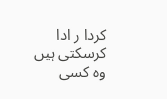کردا ر ادا کرسکتی ہیں وہ کسی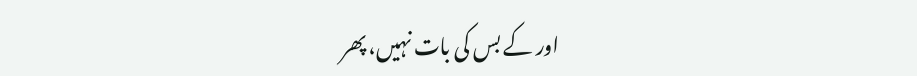اور کے بس کی بات نہیں، پھر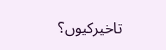تاخیرکیوں؟